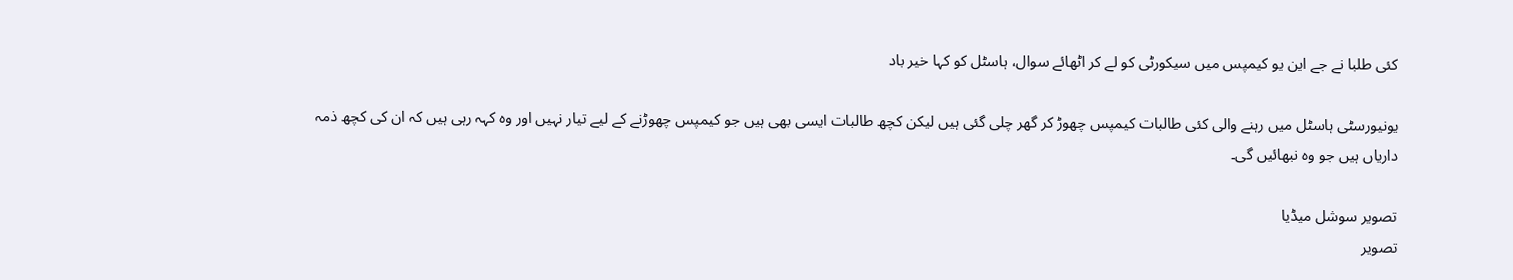کئی طلبا نے جے این یو کیمپس میں سیکورٹی کو لے کر اٹھائے سوال، ہاسٹل کو کہا خیر باد

یونیورسٹی ہاسٹل میں رہنے والی کئی طالبات کیمپس چھوڑ کر گھر چلی گئی ہیں لیکن کچھ طالبات ایسی بھی ہیں جو کیمپس چھوڑنے کے لیے تیار نہیں اور وہ کہہ رہی ہیں کہ ان کی کچھ ذمہ داریاں ہیں جو وہ نبھائیں گی۔

تصویر سوشل میڈیا
تصویر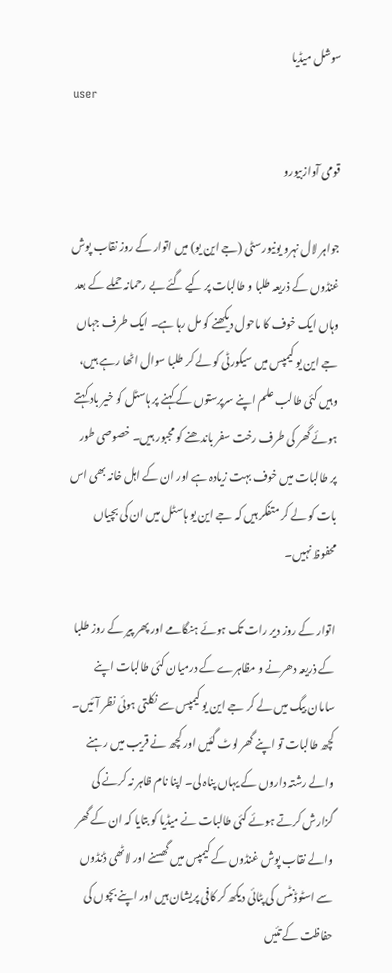سوشل میڈیا
user

قومی آوازبیورو

جواہر لال نہرو یونیورسٹی (جے این یو) میں اتوار کے روز نقاب پوش غنڈوں کے ذریعہ طلبا و طالبات پر کیے گئے بے رحمانہ حملے کے بعد وہاں ایک خوف کا ماحول دیکھنے کو مل رہا ہے۔ ایک طرف جہاں جے این یو کیمپس میں سیکورٹی کو لے کر طلبا سوال اٹھا رہے ہیں، وہیں کئی طالب علم اپنے سرپرستوں کے کہنے پر ہاسٹل کو خیر باد کہتے ہوئے گھر کی طرف رخت سفر باندھنے کو مجبور ہیں۔ خصوصی طور پر طالبات میں خوف بہت زیادہ ہے اور ان کے اہل خانہ بھی اس بات کو لے کر متفکر ہیں کہ جے این یو ہاسٹل میں ان کی بچیاں محفوظ نہیں۔

اتوار کے روز دیر رات تک ہوئے ہنگامے اور پھر پیر کے روز طلبا کے ذریعہ دھرنے و مظاہرے کے درمیان کئی طالبات اپنے سامان بیگ میں لے کر جے این یو کیمپس سے نکلتی ہوئی نظر آئیں۔ کچھ طالبات تو اپنے گھر لوٹ گئیں اور کچھ نے قریب میں رہنے والے رشتہ داروں کے یہاں پناہ لی۔ اپنا نام ظاہر نہ کرنے کی گزارش کرتے ہوئے کئی طالبات نے میڈیا کو بتایا کہ ان کے گھر والے نقاب پوش غنڈوں کے کیمپس میں گھسنے اور لاٹھی ڈنڈوں سے اسٹوڈنٹس کی پٹائی دیکھ کر کافی پریشان ہیں اور اپنے بچوں کی حفاظت کے تئیں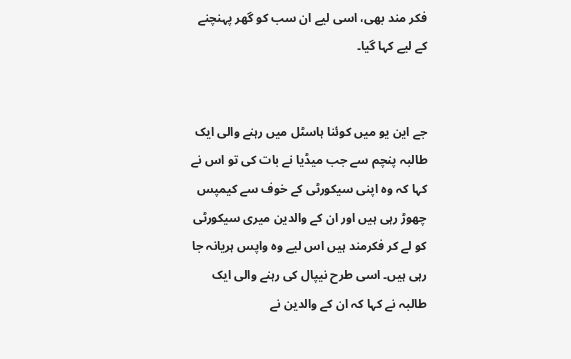فکر مند بھی، اسی لیے ان سب کو گھر پہنچنے کے لیے کہا گیا۔


جے این یو میں کوئنا ہاسٹل میں رہنے والی ایک طالبہ پنچم سے جب میڈیا نے بات کی تو اس نے کہا کہ وہ اپنی سیکورٹی کے خوف سے کیمپس چھوڑ رہی ہیں اور ان کے والدین میری سیکورٹی کو لے کر فکرمند ہیں اس لیے وہ واپس ہریانہ جا رہی ہیں۔ اسی طرح نیپال کی رہنے والی ایک طالبہ نے کہا کہ ان کے والدین نے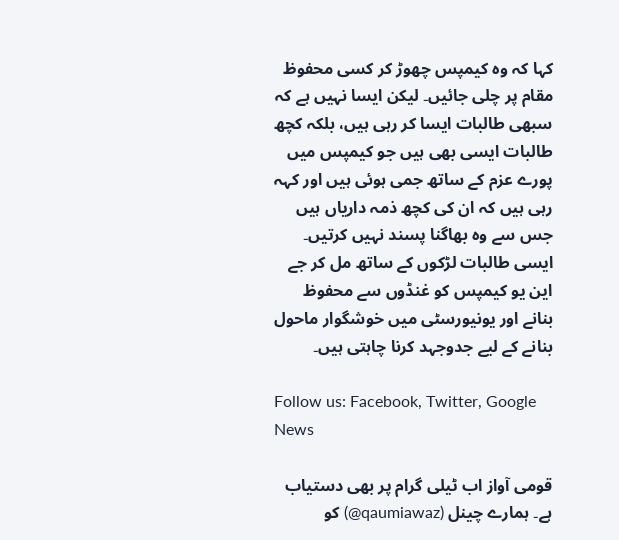کہا کہ وہ کیمپس چھوڑ کر کسی محفوظ مقام پر چلی جائیں۔ لیکن ایسا نہیں ہے کہ سبھی طالبات ایسا کر رہی ہیں، بلکہ کچھ طالبات ایسی بھی ہیں جو کیمپس میں پورے عزم کے ساتھ جمی ہوئی ہیں اور کہہ رہی ہیں کہ ان کی کچھ ذمہ داریاں ہیں جس سے وہ بھاگنا پسند نہیں کرتیں۔ ایسی طالبات لڑکوں کے ساتھ مل کر جے این یو کیمپس کو غنڈوں سے محفوظ بنانے اور یونیورسٹی میں خوشگوار ماحول بنانے کے لیے جدوجہد کرنا چاہتی ہیں۔

Follow us: Facebook, Twitter, Google News

قومی آواز اب ٹیلی گرام پر بھی دستیاب ہے۔ ہمارے چینل (qaumiawaz@) کو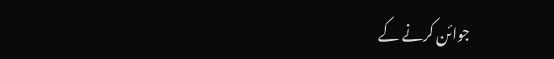جوائن کرنے کے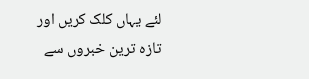لئے یہاں کلک کریں اور تازہ ترین خبروں سے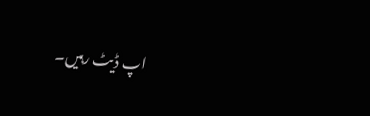اپ ڈیٹ رہیں۔